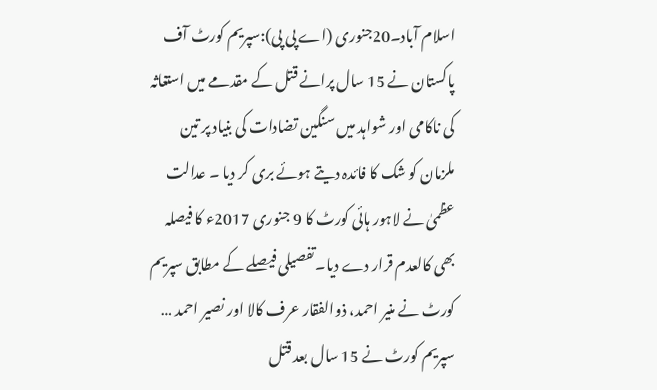اسلام آباد۔20جنوری (اے پی پی):سپریم کورٹ آف پاکستان نے 15 سال پرانے قتل کے مقدمے میں استغاثہ کی ناکامی اور شواہد میں سنگین تضادات کی بنیاد پر تین ملزمان کو شک کا فائدہ دیتے ہوئے بری کر دیا ۔ عدالت عظمیٰ نے لاہور ہائی کورٹ کا 9 جنوری 2017ء کا فیصلہ بھی کالعدم قرار دے دیا۔تفصیلی فیصلے کے مطابق سپریم کورٹ نے منیر احمد، ذوالفقار عرف کالا اور نصیر احمد …
سپریم کورٹ نے 15 سال بعد قتل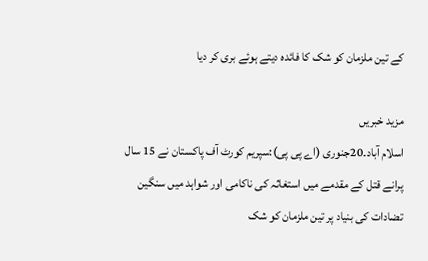کے تین ملزمان کو شک کا فائدہ دیتے ہوئے بری کر دیا

مزید خبریں
اسلام آباد۔20جنوری (اے پی پی):سپریم کورٹ آف پاکستان نے 15 سال پرانے قتل کے مقدمے میں استغاثہ کی ناکامی اور شواہد میں سنگین تضادات کی بنیاد پر تین ملزمان کو شک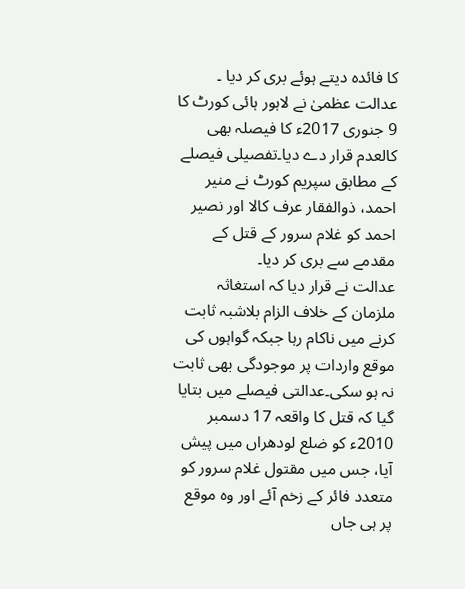کا فائدہ دیتے ہوئے بری کر دیا ۔ عدالت عظمیٰ نے لاہور ہائی کورٹ کا 9 جنوری 2017ء کا فیصلہ بھی کالعدم قرار دے دیا۔تفصیلی فیصلے کے مطابق سپریم کورٹ نے منیر احمد، ذوالفقار عرف کالا اور نصیر احمد کو غلام سرور کے قتل کے مقدمے سے بری کر دیا۔
عدالت نے قرار دیا کہ استغاثہ ملزمان کے خلاف الزام بلاشبہ ثابت کرنے میں ناکام رہا جبکہ گواہوں کی موقع واردات پر موجودگی بھی ثابت نہ ہو سکی۔عدالتی فیصلے میں بتایا گیا کہ قتل کا واقعہ 17 دسمبر 2010ء کو ضلع لودھراں میں پیش آیا، جس میں مقتول غلام سرور کو متعدد فائر کے زخم آئے اور وہ موقع پر ہی جاں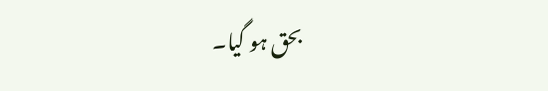بحق ہو گیا۔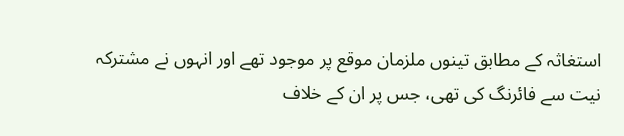استغاثہ کے مطابق تینوں ملزمان موقع پر موجود تھے اور انہوں نے مشترکہ نیت سے فائرنگ کی تھی، جس پر ان کے خلاف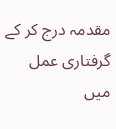مقدمہ درج کر کے گرفتاری عمل میں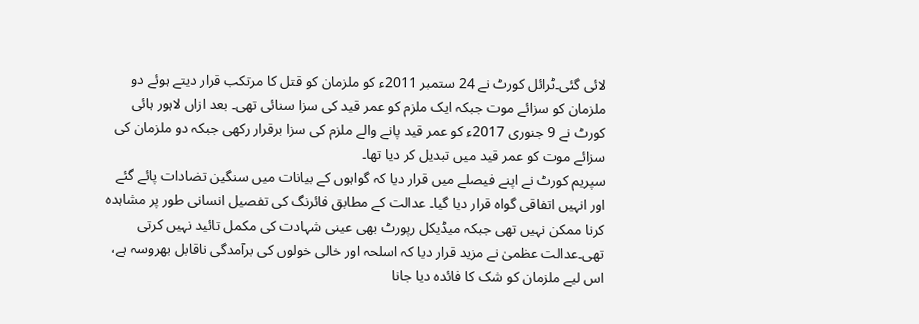لائی گئی۔ٹرائل کورٹ نے 24 ستمبر 2011ء کو ملزمان کو قتل کا مرتکب قرار دیتے ہوئے دو ملزمان کو سزائے موت جبکہ ایک ملزم کو عمر قید کی سزا سنائی تھی۔ بعد ازاں لاہور ہائی کورٹ نے 9 جنوری 2017ء کو عمر قید پانے والے ملزم کی سزا برقرار رکھی جبکہ دو ملزمان کی سزائے موت کو عمر قید میں تبدیل کر دیا تھا۔
سپریم کورٹ نے اپنے فیصلے میں قرار دیا کہ گواہوں کے بیانات میں سنگین تضادات پائے گئے اور انہیں اتفاقی گواہ قرار دیا گیا۔ عدالت کے مطابق فائرنگ کی تفصیل انسانی طور پر مشاہدہ کرنا ممکن نہیں تھی جبکہ میڈیکل رپورٹ بھی عینی شہادت کی مکمل تائید نہیں کرتی تھی۔عدالت عظمیٰ نے مزید قرار دیا کہ اسلحہ اور خالی خولوں کی برآمدگی ناقابل بھروسہ ہے، اس لیے ملزمان کو شک کا فائدہ دیا جانا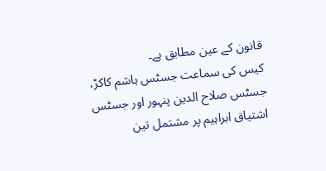قانون کے عین مطابق ہے۔
کیس کی سماعت جسٹس ہاشم کاکڑ، جسٹس صلاح الدین پنہور اور جسٹس اشتیاق ابراہیم پر مشتمل تین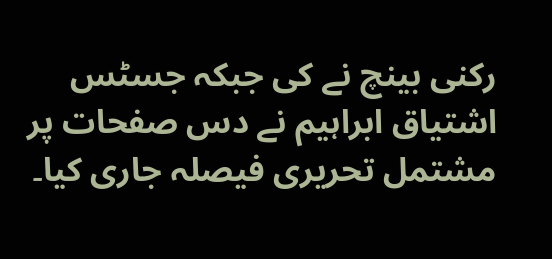رکنی بینچ نے کی جبکہ جسٹس اشتیاق ابراہیم نے دس صفحات پر مشتمل تحریری فیصلہ جاری کیا۔